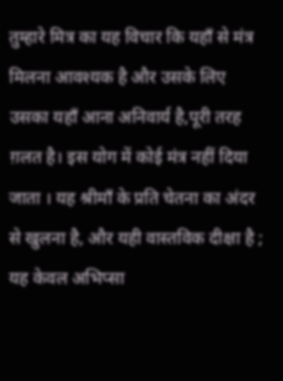तुम्हारे मित्र का यह विचार कि यहाँ से मंत्र मिलना आवश्यक है और उसके लिए उसका यहाँ आना अनिवार्य है,पूरी तरह ग़लत है। इस योग में कोई मंत्र नहीं दिया जाता । यह श्रीमाँ के प्रति चेतना का अंदर से खुलना है, और यही वास्तविक दीक्षा है ; यह केवल अभिप्सा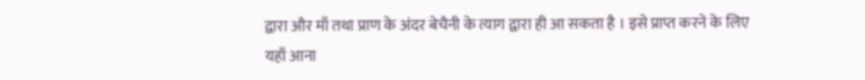द्वारा और माँ तथा प्राण के अंदर बेचैनी के त्याग द्वारा ही आ सकता है । इसे प्राप्त करने के लिए यहाँ आना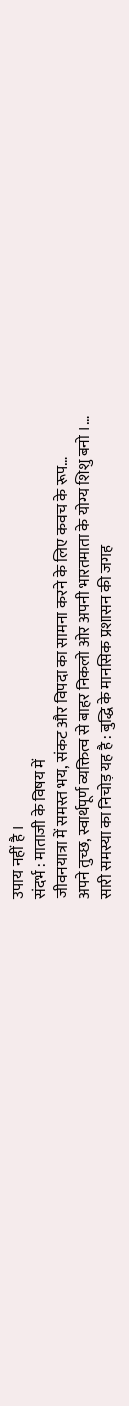उपाय नहीं है ।
संदर्भ : माताजी के विषय में
जीवनयात्रा में समस्त भय, संकट और विपदा का सामना करने के लिए कवच के रूप…
अपने तुच्छ, स्वार्थपूर्ण व्यक्तित्व से बाहर निकलो ओर अपनी भारतमाता के योग्य शिशु बनो ।…
सारी समस्या का निचोड़ यह है : बुद्धि के मानसिक प्रशासन की जगह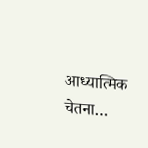आध्यात्मिक चेतना…